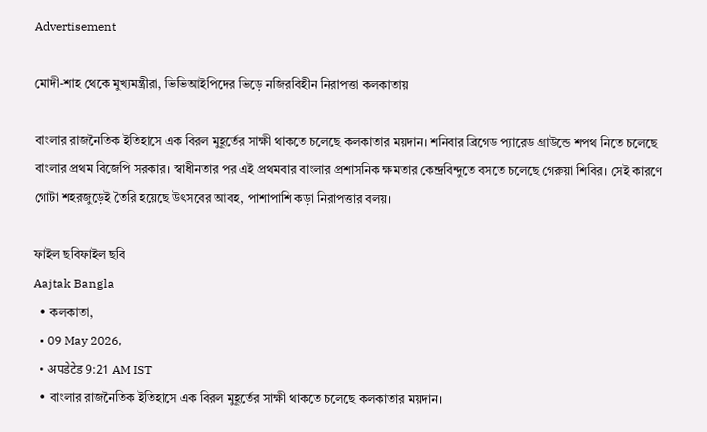Advertisement

মোদী-শাহ থেকে মুখ্যমন্ত্রীরা, ভিভিআইপিদের ভিড়ে নজিরবিহীন নিরাপত্তা কলকাতায়

বাংলার রাজনৈতিক ইতিহাসে এক বিরল মুহূর্তের সাক্ষী থাকতে চলেছে কলকাতার ময়দান। শনিবার ব্রিগেড প্যারেড গ্রাউন্ডে শপথ নিতে চলেছে বাংলার প্রথম বিজেপি সরকার। স্বাধীনতার পর এই প্রথমবার বাংলার প্রশাসনিক ক্ষমতার কেন্দ্রবিন্দুতে বসতে চলেছে গেরুয়া শিবির। সেই কারণে গোটা শহরজুড়েই তৈরি হয়েছে উৎসবের আবহ, পাশাপাশি কড়া নিরাপত্তার বলয়।

ফাইল ছবিফাইল ছবি
Aajtak Bangla
  • কলকাতা,
  • 09 May 2026,
  • अपडेटेड 9:21 AM IST
  • বাংলার রাজনৈতিক ইতিহাসে এক বিরল মুহূর্তের সাক্ষী থাকতে চলেছে কলকাতার ময়দান।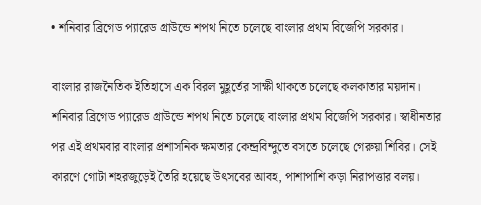• শনিবার ব্রিগেড প্যারেড গ্রাউন্ডে শপথ নিতে চলেছে বাংলার প্রথম বিজেপি সরকার।

বাংলার রাজনৈতিক ইতিহাসে এক বিরল মুহূর্তের সাক্ষী থাকতে চলেছে কলকাতার ময়দান। শনিবার ব্রিগেড প্যারেড গ্রাউন্ডে শপথ নিতে চলেছে বাংলার প্রথম বিজেপি সরকার। স্বাধীনতার পর এই প্রথমবার বাংলার প্রশাসনিক ক্ষমতার কেন্দ্রবিন্দুতে বসতে চলেছে গেরুয়া শিবির। সেই কারণে গোটা শহরজুড়েই তৈরি হয়েছে উৎসবের আবহ, পাশাপাশি কড়া নিরাপত্তার বলয়।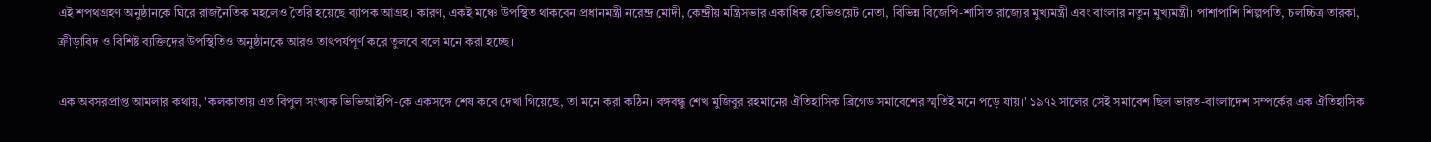এই শপথগ্রহণ অনুষ্ঠানকে ঘিরে রাজনৈতিক মহলেও তৈরি হয়েছে ব্যাপক আগ্রহ। কারণ, একই মঞ্চে উপস্থিত থাকবেন প্রধানমন্ত্রী নরেন্দ্র মোদী, কেন্দ্রীয় মন্ত্রিসভার একাধিক হেভিওয়েট নেতা, বিভিন্ন বিজেপি-শাসিত রাজ্যের মুখ্যমন্ত্রী এবং বাংলার নতুন মুখ্যমন্ত্রী। পাশাপাশি শিল্পপতি, চলচ্চিত্র তারকা, ক্রীড়াবিদ ও বিশিষ্ট ব্যক্তিদের উপস্থিতিও অনুষ্ঠানকে আরও তাৎপর্যপূর্ণ করে তুলবে বলে মনে করা হচ্ছে।

এক অবসরপ্রাপ্ত আমলার কথায়, 'কলকাতায় এত বিপুল সংখ্যক ভিভিআইপি-কে একসঙ্গে শেষ কবে দেখা গিয়েছে, তা মনে করা কঠিন। বঙ্গবন্ধু শেখ মুজিবুর রহমানের ঐতিহাসিক ব্রিগেড সমাবেশের স্মৃতিই মনে পড়ে যায়।' ১৯৭২ সালের সেই সমাবেশ ছিল ভারত-বাংলাদেশ সম্পর্কের এক ঐতিহাসিক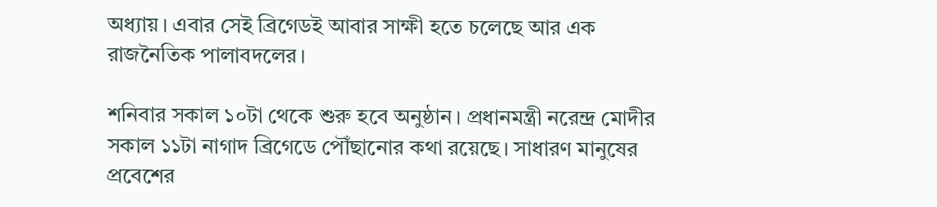অধ্যায়। এবার সেই ব্রিগেডই আবার সাক্ষী হতে চলেছে আর এক রাজনৈতিক পালাবদলের।

শনিবার সকাল ১০টা থেকে শুরু হবে অনুষ্ঠান। প্রধানমন্ত্রী নরেন্দ্র মোদীর সকাল ১১টা নাগাদ ব্রিগেডে পৌঁছানোর কথা রয়েছে। সাধারণ মানুষের প্রবেশের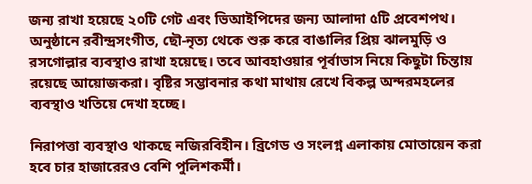জন্য রাখা হয়েছে ২০টি গেট এবং ভিআইপিদের জন্য আলাদা ৫টি প্রবেশপথ। অনুষ্ঠানে রবীন্দ্রসংগীত, ছৌ-নৃত্য থেকে শুরু করে বাঙালির প্রিয় ঝালমুড়ি ও রসগোল্লার ব্যবস্থাও রাখা হয়েছে। তবে আবহাওয়ার পূর্বাভাস নিয়ে কিছুটা চিন্তায় রয়েছে আয়োজকরা। বৃষ্টির সম্ভাবনার কথা মাথায় রেখে বিকল্প অন্দরমহলের ব্যবস্থাও খতিয়ে দেখা হচ্ছে।

নিরাপত্তা ব্যবস্থাও থাকছে নজিরবিহীন। ব্রিগেড ও সংলগ্ন এলাকায় মোতায়েন করা হবে চার হাজারেরও বেশি পুলিশকর্মী।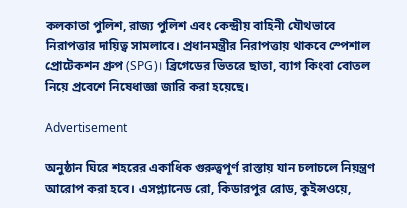কলকাতা পুলিশ, রাজ্য পুলিশ এবং কেন্দ্রীয় বাহিনী যৌথভাবে নিরাপত্তার দায়িত্ব সামলাবে। প্রধানমন্ত্রীর নিরাপত্তায় থাকবে স্পেশাল প্রোটেকশন গ্রুপ (SPG)। ব্রিগেডের ভিতরে ছাতা, ব্যাগ কিংবা বোতল নিয়ে প্রবেশে নিষেধাজ্ঞা জারি করা হয়েছে।

Advertisement

অনুষ্ঠান ঘিরে শহরের একাধিক গুরুত্বপূর্ণ রাস্তায় যান চলাচলে নিয়ন্ত্রণ আরোপ করা হবে। এসপ্ল্যানেড রো, কিডারপুর রোড, কুইন্সওয়ে,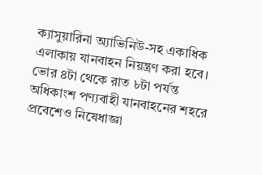ক্যাসুয়ারিনা অ্যাভিনিউ-সহ একাধিক এলাকায় যানবাহন নিয়ন্ত্রণ করা হবে। ভোর ৪টা থেকে রাত ৮টা পর্যন্ত অধিকাংশ পণ্যবাহী যানবাহনের শহরে প্রবেশেও নিষেধাজ্ঞা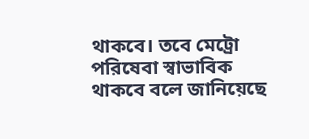থাকবে। তবে মেট্রো পরিষেবা স্বাভাবিক থাকবে বলে জানিয়েছে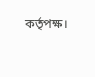কর্তৃপক্ষ।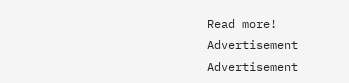Read more!
Advertisement
Advertisement